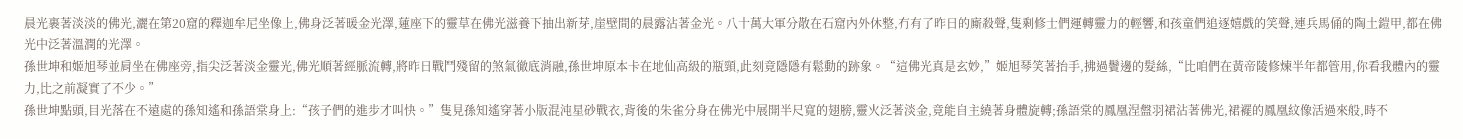晨光裹著淡淡的佛光,灑在第20窟的釋迦牟尼坐像上,佛身泛著暖金光澤,蓮座下的靈草在佛光滋養下抽出新芽,崖壁間的晨露沾著金光。八十萬大軍分散在石窟內外休整,冇有了昨日的廝殺聲,隻剩修士們運轉靈力的輕響,和孩童們追逐嬉戲的笑聲,連兵馬俑的陶土鎧甲,都在佛光中泛著溫潤的光澤。
孫世坤和姬旭琴並肩坐在佛座旁,指尖泛著淡金靈光,佛光順著經脈流轉,將昨日戰鬥殘留的煞氣徹底消融,孫世坤原本卡在地仙高級的瓶頸,此刻竟隱隱有鬆動的跡象。“這佛光真是玄妙,”姬旭琴笑著抬手,拂過鬢邊的髮絲,“比咱們在黃帝陵修煉半年都管用,你看我體內的靈力,比之前凝實了不少。”
孫世坤點頭,目光落在不遠處的孫知遙和孫語棠身上:“孩子們的進步才叫快。”隻見孫知遙穿著小版混沌星砂戰衣,背後的朱雀分身在佛光中展開半尺寬的翅膀,靈火泛著淡金,竟能自主繞著身體旋轉;孫語棠的鳳凰涅盤羽裙沾著佛光,裙襬的鳳凰紋像活過來般,時不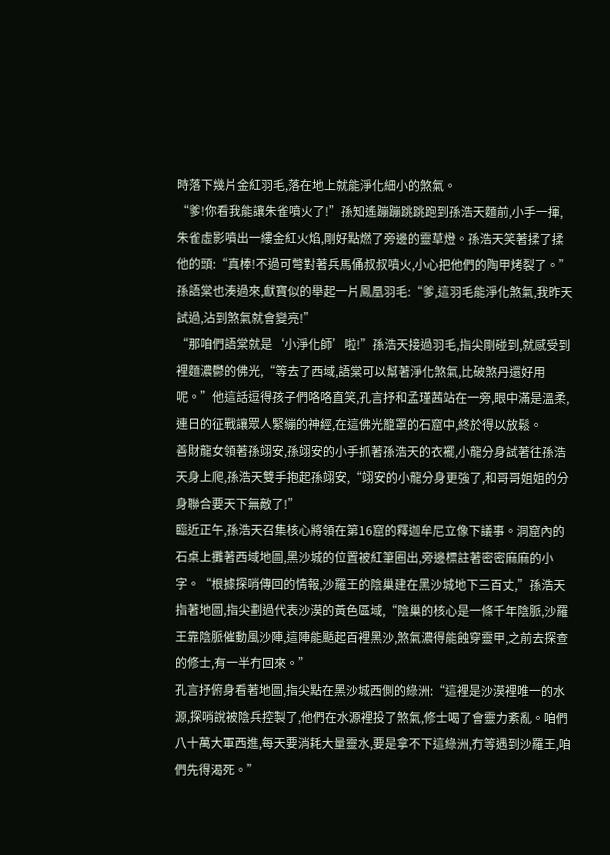時落下幾片金紅羽毛,落在地上就能淨化細小的煞氣。
“爹!你看我能讓朱雀噴火了!”孫知遙蹦蹦跳跳跑到孫浩天麵前,小手一揮,朱雀虛影噴出一縷金紅火焰,剛好點燃了旁邊的靈草燈。孫浩天笑著揉了揉他的頭:“真棒!不過可彆對著兵馬俑叔叔噴火,小心把他們的陶甲烤裂了。”孫語棠也湊過來,獻寶似的舉起一片鳳凰羽毛:“爹,這羽毛能淨化煞氣,我昨天試過,沾到煞氣就會變亮!”
“那咱們語棠就是‘小淨化師’啦!”孫浩天接過羽毛,指尖剛碰到,就感受到裡麵濃鬱的佛光,“等去了西域,語棠可以幫著淨化煞氣,比破煞丹還好用呢。”他這話逗得孩子們咯咯直笑,孔言抒和孟瑾茜站在一旁,眼中滿是溫柔,連日的征戰讓眾人緊繃的神經,在這佛光籠罩的石窟中,終於得以放鬆。
善財龍女領著孫翊安,孫翊安的小手抓著孫浩天的衣襬,小龍分身試著往孫浩天身上爬,孫浩天雙手抱起孫翊安,“翊安的小龍分身更強了,和哥哥姐姐的分身聯合要天下無敵了!”
臨近正午,孫浩天召集核心將領在第16窟的釋迦牟尼立像下議事。洞窟內的石桌上攤著西域地圖,黑沙城的位置被紅筆圈出,旁邊標註著密密麻麻的小字。“根據探哨傳回的情報,沙羅王的陰巢建在黑沙城地下三百丈,”孫浩天指著地圖,指尖劃過代表沙漠的黃色區域,“陰巢的核心是一條千年陰脈,沙羅王靠陰脈催動風沙陣,這陣能颳起百裡黑沙,煞氣濃得能蝕穿靈甲,之前去探查的修士,有一半冇回來。”
孔言抒俯身看著地圖,指尖點在黑沙城西側的綠洲:“這裡是沙漠裡唯一的水源,探哨說被陰兵控製了,他們在水源裡投了煞氣,修士喝了會靈力紊亂。咱們八十萬大軍西進,每天要消耗大量靈水,要是拿不下這綠洲,冇等遇到沙羅王,咱們先得渴死。”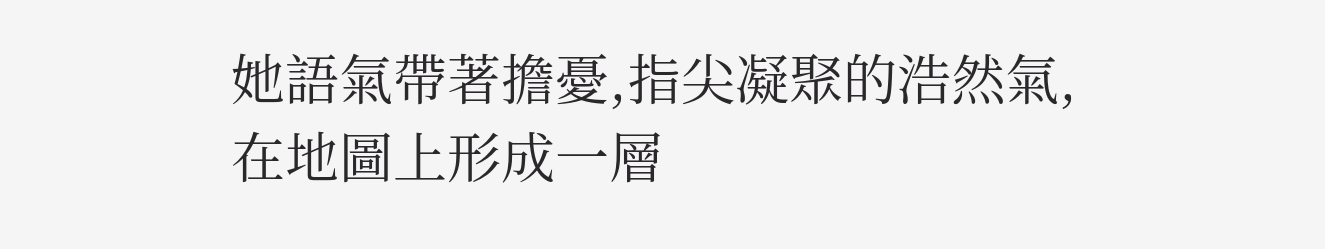她語氣帶著擔憂,指尖凝聚的浩然氣,在地圖上形成一層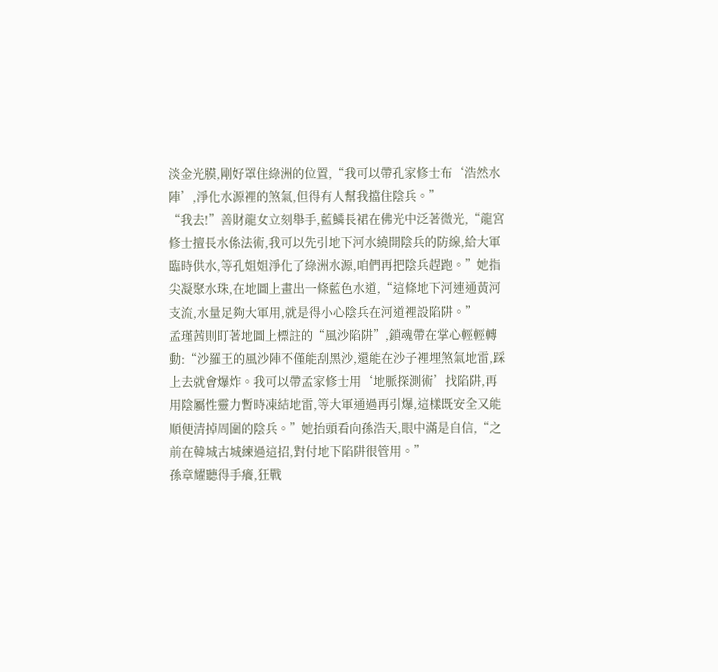淡金光膜,剛好罩住綠洲的位置,“我可以帶孔家修士布‘浩然水陣’,淨化水源裡的煞氣,但得有人幫我擋住陰兵。”
“我去!”善財龍女立刻舉手,藍鱗長裙在佛光中泛著微光,“龍宮修士擅長水係法術,我可以先引地下河水繞開陰兵的防線,給大軍臨時供水,等孔姐姐淨化了綠洲水源,咱們再把陰兵趕跑。”她指尖凝聚水珠,在地圖上畫出一條藍色水道,“這條地下河連通黃河支流,水量足夠大軍用,就是得小心陰兵在河道裡設陷阱。”
孟瑾茜則盯著地圖上標註的“風沙陷阱”,鎖魂帶在掌心輕輕轉動:“沙羅王的風沙陣不僅能刮黑沙,還能在沙子裡埋煞氣地雷,踩上去就會爆炸。我可以帶孟家修士用‘地脈探測術’找陷阱,再用陰屬性靈力暫時凍結地雷,等大軍通過再引爆,這樣既安全又能順便清掉周圍的陰兵。”她抬頭看向孫浩天,眼中滿是自信,“之前在韓城古城練過這招,對付地下陷阱很管用。”
孫章耀聽得手癢,狂戰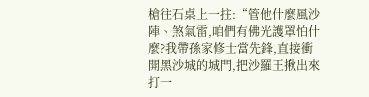槍往石桌上一拄:“管他什麼風沙陣、煞氣雷,咱們有佛光護罩怕什麼?我帶孫家修士當先鋒,直接衝開黑沙城的城門,把沙羅王揪出來打一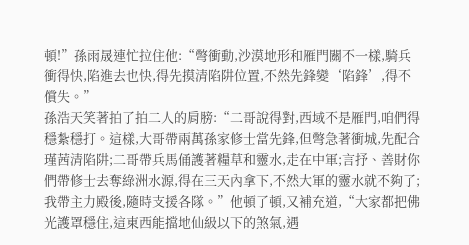頓!”孫雨晟連忙拉住他:“彆衝動,沙漠地形和雁門關不一樣,騎兵衝得快,陷進去也快,得先摸清陷阱位置,不然先鋒變‘陷鋒’,得不償失。”
孫浩天笑著拍了拍二人的肩膀:“二哥說得對,西域不是雁門,咱們得穩紮穩打。這樣,大哥帶兩萬孫家修士當先鋒,但彆急著衝城,先配合瑾茜清陷阱;二哥帶兵馬俑護著糧草和靈水,走在中軍;言抒、善財你們帶修士去奪綠洲水源,得在三天內拿下,不然大軍的靈水就不夠了;我帶主力殿後,隨時支援各隊。”他頓了頓,又補充道,“大家都把佛光護罩穩住,這東西能擋地仙級以下的煞氣,遇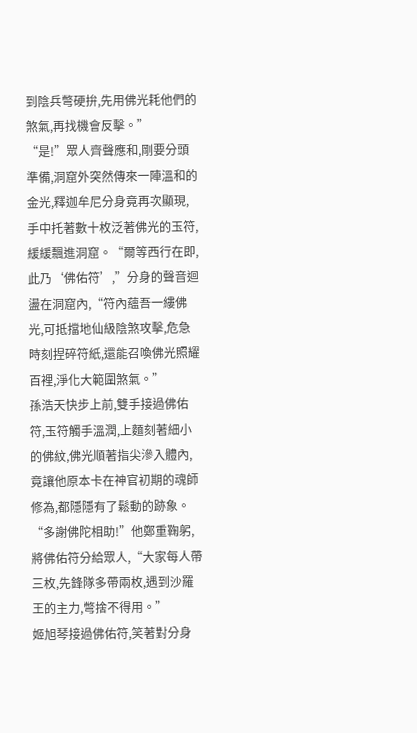到陰兵彆硬拚,先用佛光耗他們的煞氣,再找機會反擊。”
“是!”眾人齊聲應和,剛要分頭準備,洞窟外突然傳來一陣溫和的金光,釋迦牟尼分身竟再次顯現,手中托著數十枚泛著佛光的玉符,緩緩飄進洞窟。“爾等西行在即,此乃‘佛佑符’,”分身的聲音迴盪在洞窟內,“符內蘊吾一縷佛光,可抵擋地仙級陰煞攻擊,危急時刻捏碎符紙,還能召喚佛光照耀百裡,淨化大範圍煞氣。”
孫浩天快步上前,雙手接過佛佑符,玉符觸手溫潤,上麵刻著細小的佛紋,佛光順著指尖滲入體內,竟讓他原本卡在神官初期的魂師修為,都隱隱有了鬆動的跡象。“多謝佛陀相助!”他鄭重鞠躬,將佛佑符分給眾人,“大家每人帶三枚,先鋒隊多帶兩枚,遇到沙羅王的主力,彆捨不得用。”
姬旭琴接過佛佑符,笑著對分身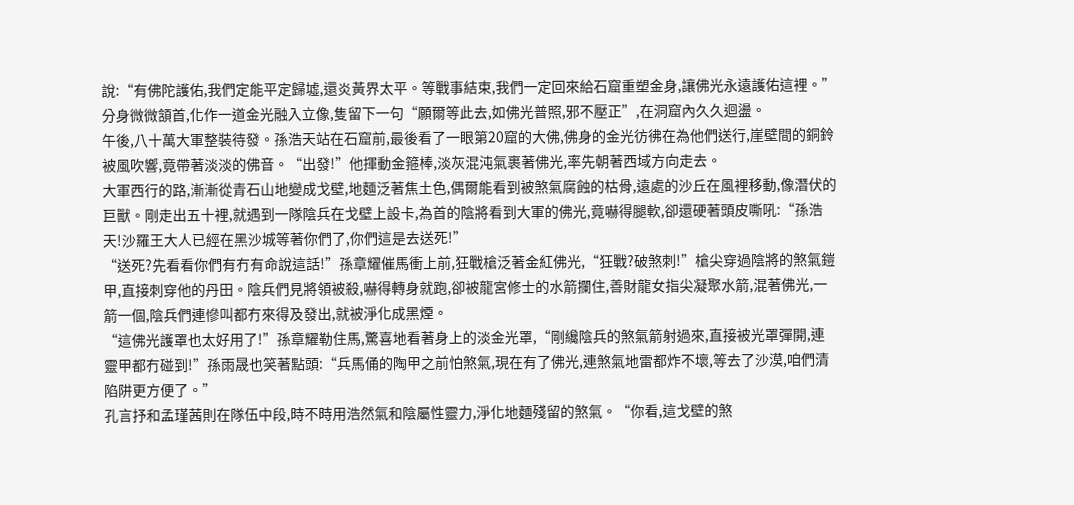說:“有佛陀護佑,我們定能平定歸墟,還炎黃界太平。等戰事結束,我們一定回來給石窟重塑金身,讓佛光永遠護佑這裡。”分身微微頷首,化作一道金光融入立像,隻留下一句“願爾等此去,如佛光普照,邪不壓正”,在洞窟內久久迴盪。
午後,八十萬大軍整裝待發。孫浩天站在石窟前,最後看了一眼第20窟的大佛,佛身的金光彷彿在為他們送行,崖壁間的銅鈴被風吹響,竟帶著淡淡的佛音。“出發!”他揮動金箍棒,淡灰混沌氣裹著佛光,率先朝著西域方向走去。
大軍西行的路,漸漸從青石山地變成戈壁,地麵泛著焦土色,偶爾能看到被煞氣腐蝕的枯骨,遠處的沙丘在風裡移動,像潛伏的巨獸。剛走出五十裡,就遇到一隊陰兵在戈壁上設卡,為首的陰將看到大軍的佛光,竟嚇得腿軟,卻還硬著頭皮嘶吼:“孫浩天!沙羅王大人已經在黑沙城等著你們了,你們這是去送死!”
“送死?先看看你們有冇有命說這話!”孫章耀催馬衝上前,狂戰槍泛著金紅佛光,“狂戰?破煞刺!”槍尖穿過陰將的煞氣鎧甲,直接刺穿他的丹田。陰兵們見將領被殺,嚇得轉身就跑,卻被龍宮修士的水箭攔住,善財龍女指尖凝聚水箭,混著佛光,一箭一個,陰兵們連慘叫都冇來得及發出,就被淨化成黑煙。
“這佛光護罩也太好用了!”孫章耀勒住馬,驚喜地看著身上的淡金光罩,“剛纔陰兵的煞氣箭射過來,直接被光罩彈開,連靈甲都冇碰到!”孫雨晟也笑著點頭:“兵馬俑的陶甲之前怕煞氣,現在有了佛光,連煞氣地雷都炸不壞,等去了沙漠,咱們清陷阱更方便了。”
孔言抒和孟瑾茜則在隊伍中段,時不時用浩然氣和陰屬性靈力,淨化地麵殘留的煞氣。“你看,這戈壁的煞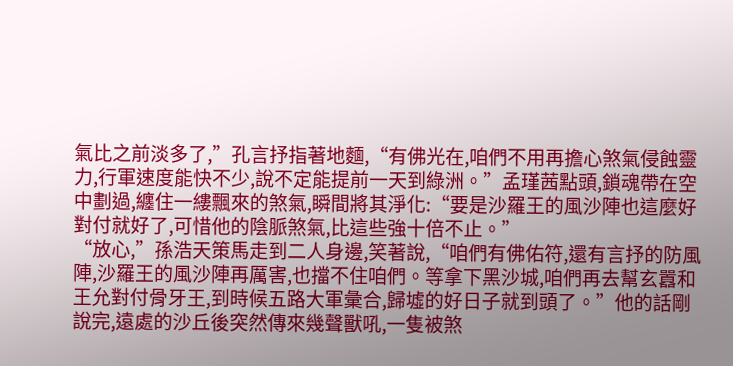氣比之前淡多了,”孔言抒指著地麵,“有佛光在,咱們不用再擔心煞氣侵蝕靈力,行軍速度能快不少,說不定能提前一天到綠洲。”孟瑾茜點頭,鎖魂帶在空中劃過,纏住一縷飄來的煞氣,瞬間將其淨化:“要是沙羅王的風沙陣也這麼好對付就好了,可惜他的陰脈煞氣,比這些強十倍不止。”
“放心,”孫浩天策馬走到二人身邊,笑著說,“咱們有佛佑符,還有言抒的防風陣,沙羅王的風沙陣再厲害,也擋不住咱們。等拿下黑沙城,咱們再去幫玄囂和王允對付骨牙王,到時候五路大軍彙合,歸墟的好日子就到頭了。”他的話剛說完,遠處的沙丘後突然傳來幾聲獸吼,一隻被煞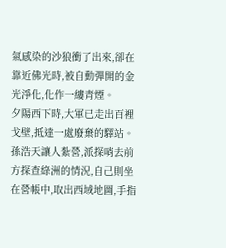氣感染的沙狼衝了出來,卻在靠近佛光時,被自動彈開的金光淨化,化作一縷青煙。
夕陽西下時,大軍已走出百裡戈壁,抵達一處廢棄的驛站。孫浩天讓人紮營,派探哨去前方探查綠洲的情況,自己則坐在營帳中,取出西域地圖,手指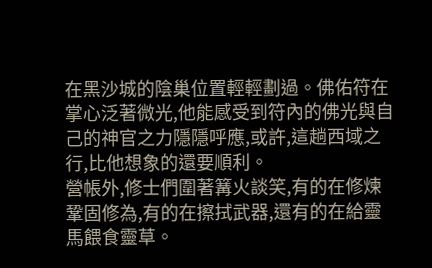在黑沙城的陰巢位置輕輕劃過。佛佑符在掌心泛著微光,他能感受到符內的佛光與自己的神官之力隱隱呼應,或許,這趟西域之行,比他想象的還要順利。
營帳外,修士們圍著篝火談笑,有的在修煉鞏固修為,有的在擦拭武器,還有的在給靈馬餵食靈草。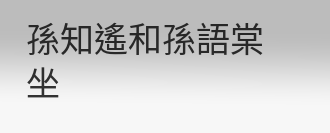孫知遙和孫語棠坐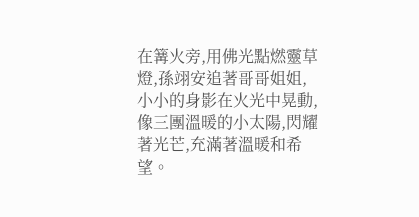在篝火旁,用佛光點燃靈草燈,孫翊安追著哥哥姐姐,小小的身影在火光中晃動,像三團溫暖的小太陽,閃耀著光芒,充滿著溫暖和希望。